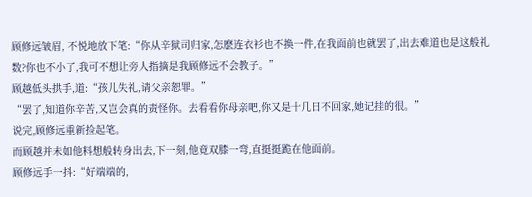顾修远皱眉, 不悦地放下笔:“你从辛狱司归家,怎麽连衣衫也不换一件,在我面前也就罢了,出去难道也是这般礼数?你也不小了,我可不想让旁人指摘是我顾修远不会教子。”
顾越低头拱手,道:“孩儿失礼,请父亲恕罪。”
“罢了,知道你辛苦,又岂会真的责怪你。去看看你母亲吧,你又是十几日不回家,她记挂的很。”
说完,顾修远重新捡起笔。
而顾越并未如他料想般转身出去,下一刻,他竟双膝一弯,直挺挺跪在他面前。
顾修远手一抖:“好端端的,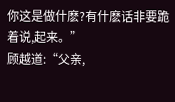你这是做什麽?有什麽话非要跪着说,起来。”
顾越道:“父亲,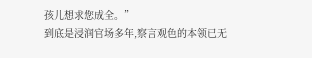孩儿想求您成全。”
到底是浸润官场多年,察言观色的本领已无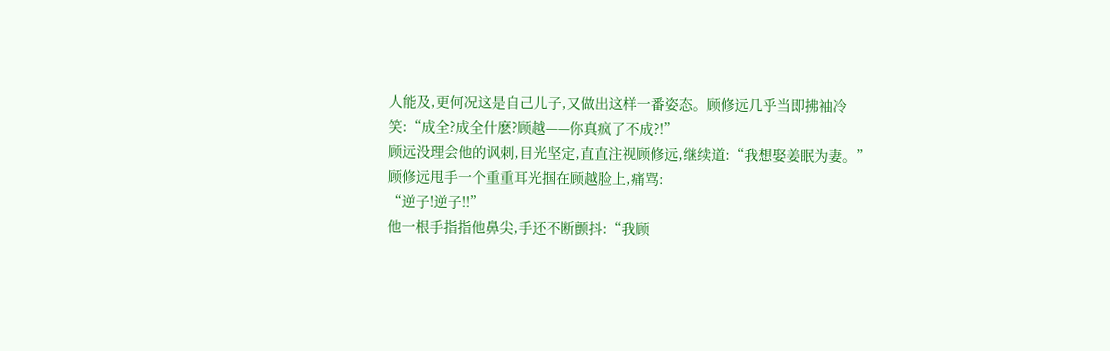人能及,更何况这是自己儿子,又做出这样一番姿态。顾修远几乎当即拂袖冷笑:“成全?成全什麽?顾越——你真疯了不成?!”
顾远没理会他的讽刺,目光坚定,直直注视顾修远,继续道:“我想娶姜眠为妻。”
顾修远甩手一个重重耳光掴在顾越脸上,痛骂:
“逆子!逆子!!”
他一根手指指他鼻尖,手还不断颤抖:“我顾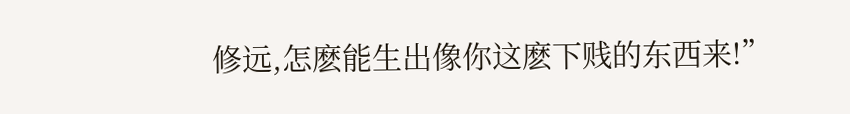修远,怎麽能生出像你这麽下贱的东西来!”